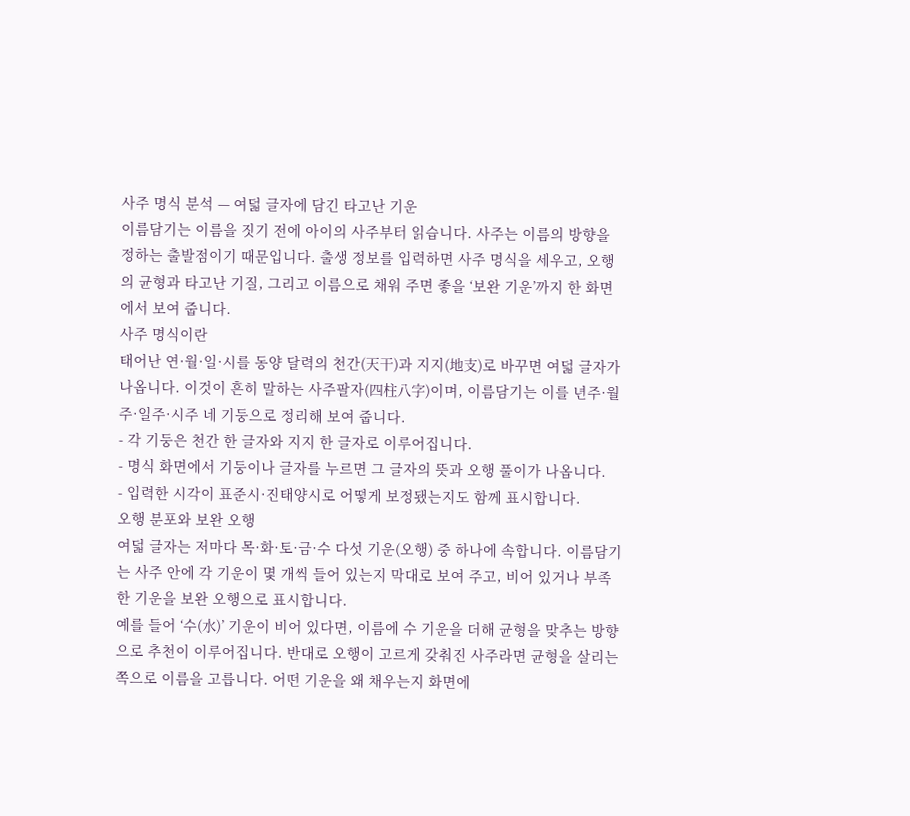사주 명식 분석 — 여덟 글자에 담긴 타고난 기운
이름담기는 이름을 짓기 전에 아이의 사주부터 읽습니다. 사주는 이름의 방향을 정하는 출발점이기 때문입니다. 출생 정보를 입력하면 사주 명식을 세우고, 오행의 균형과 타고난 기질, 그리고 이름으로 채워 주면 좋을 ‘보완 기운’까지 한 화면에서 보여 줍니다.
사주 명식이란
태어난 연·월·일·시를 동양 달력의 천간(天干)과 지지(地支)로 바꾸면 여덟 글자가 나옵니다. 이것이 흔히 말하는 사주팔자(四柱八字)이며, 이름담기는 이를 년주·월주·일주·시주 네 기둥으로 정리해 보여 줍니다.
- 각 기둥은 천간 한 글자와 지지 한 글자로 이루어집니다.
- 명식 화면에서 기둥이나 글자를 누르면 그 글자의 뜻과 오행 풀이가 나옵니다.
- 입력한 시각이 표준시·진태양시로 어떻게 보정됐는지도 함께 표시합니다.
오행 분포와 보완 오행
여덟 글자는 저마다 목·화·토·금·수 다섯 기운(오행) 중 하나에 속합니다. 이름담기는 사주 안에 각 기운이 몇 개씩 들어 있는지 막대로 보여 주고, 비어 있거나 부족한 기운을 보완 오행으로 표시합니다.
예를 들어 ‘수(水)’ 기운이 비어 있다면, 이름에 수 기운을 더해 균형을 맞추는 방향으로 추천이 이루어집니다. 반대로 오행이 고르게 갖춰진 사주라면 균형을 살리는 쪽으로 이름을 고릅니다. 어떤 기운을 왜 채우는지 화면에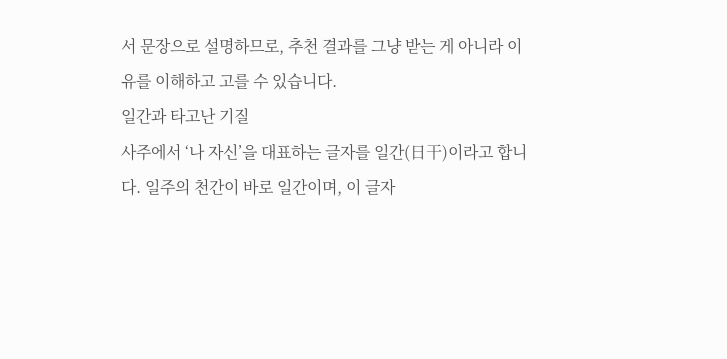서 문장으로 설명하므로, 추천 결과를 그냥 받는 게 아니라 이유를 이해하고 고를 수 있습니다.
일간과 타고난 기질
사주에서 ‘나 자신’을 대표하는 글자를 일간(日干)이라고 합니다. 일주의 천간이 바로 일간이며, 이 글자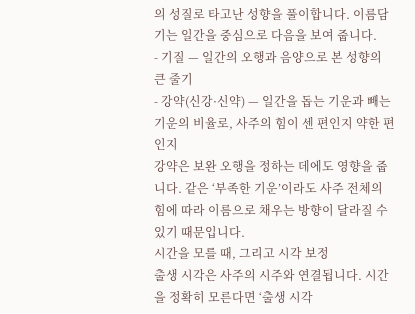의 성질로 타고난 성향을 풀이합니다. 이름담기는 일간을 중심으로 다음을 보여 줍니다.
- 기질 — 일간의 오행과 음양으로 본 성향의 큰 줄기
- 강약(신강·신약) — 일간을 돕는 기운과 빼는 기운의 비율로, 사주의 힘이 센 편인지 약한 편인지
강약은 보완 오행을 정하는 데에도 영향을 줍니다. 같은 ‘부족한 기운’이라도 사주 전체의 힘에 따라 이름으로 채우는 방향이 달라질 수 있기 때문입니다.
시간을 모를 때, 그리고 시각 보정
출생 시각은 사주의 시주와 연결됩니다. 시간을 정확히 모른다면 ‘출생 시각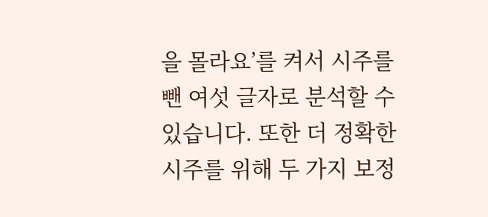을 몰라요’를 켜서 시주를 뺀 여섯 글자로 분석할 수 있습니다. 또한 더 정확한 시주를 위해 두 가지 보정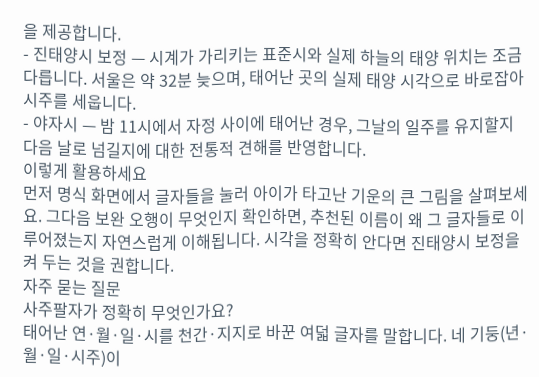을 제공합니다.
- 진태양시 보정 — 시계가 가리키는 표준시와 실제 하늘의 태양 위치는 조금 다릅니다. 서울은 약 32분 늦으며, 태어난 곳의 실제 태양 시각으로 바로잡아 시주를 세웁니다.
- 야자시 — 밤 11시에서 자정 사이에 태어난 경우, 그날의 일주를 유지할지 다음 날로 넘길지에 대한 전통적 견해를 반영합니다.
이렇게 활용하세요
먼저 명식 화면에서 글자들을 눌러 아이가 타고난 기운의 큰 그림을 살펴보세요. 그다음 보완 오행이 무엇인지 확인하면, 추천된 이름이 왜 그 글자들로 이루어졌는지 자연스럽게 이해됩니다. 시각을 정확히 안다면 진태양시 보정을 켜 두는 것을 권합니다.
자주 묻는 질문
사주팔자가 정확히 무엇인가요?
태어난 연·월·일·시를 천간·지지로 바꾼 여덟 글자를 말합니다. 네 기둥(년·월·일·시주)이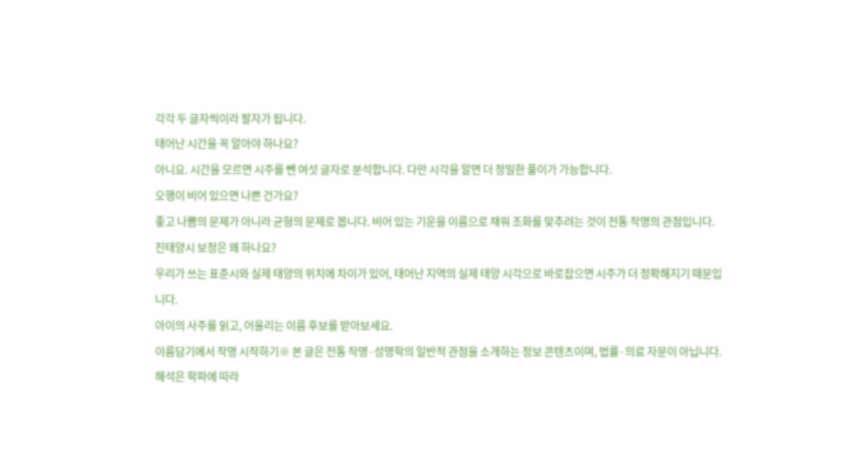각각 두 글자씩이라 팔자가 됩니다.
태어난 시간을 꼭 알아야 하나요?
아니요. 시간을 모르면 시주를 뺀 여섯 글자로 분석합니다. 다만 시각을 알면 더 정밀한 풀이가 가능합니다.
오행이 비어 있으면 나쁜 건가요?
좋고 나쁨의 문제가 아니라 균형의 문제로 봅니다. 비어 있는 기운을 이름으로 채워 조화를 맞추려는 것이 전통 작명의 관점입니다.
진태양시 보정은 왜 하나요?
우리가 쓰는 표준시와 실제 태양의 위치에 차이가 있어, 태어난 지역의 실제 태양 시각으로 바로잡으면 시주가 더 정확해지기 때문입니다.
아이의 사주를 읽고, 어울리는 이름 후보를 받아보세요.
이름담기에서 작명 시작하기※ 본 글은 전통 작명·성명학의 일반적 관점을 소개하는 정보 콘텐츠이며, 법률·의료 자문이 아닙니다. 해석은 학파에 따라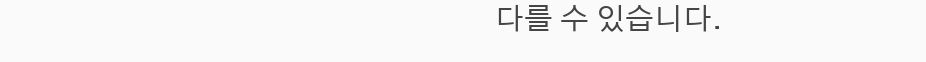다를 수 있습니다.